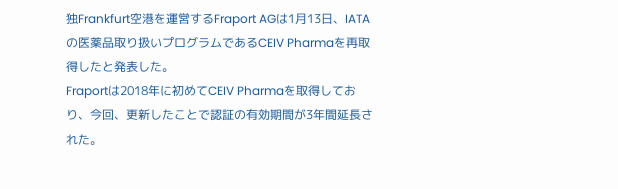独Frankfurt空港を運営するFraport AGは1月13日、IATAの医薬品取り扱いプログラムであるCEIV Pharmaを再取得したと発表した。
Fraportは2018年に初めてCEIV Pharmaを取得しており、今回、更新したことで認証の有効期間が3年間延長された。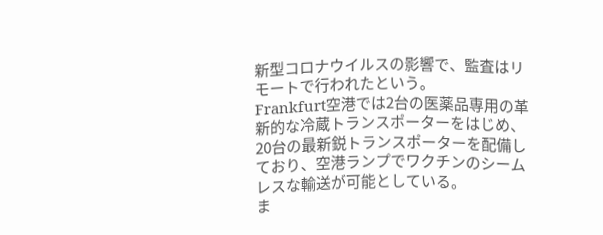新型コロナウイルスの影響で、監査はリモートで行われたという。
Frankfurt空港では2台の医薬品専用の革新的な冷蔵トランスポーターをはじめ、20台の最新鋭トランスポーターを配備しており、空港ランプでワクチンのシームレスな輸送が可能としている。
ま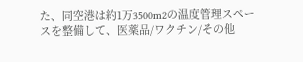た、同空港は約1万3500m2の温度管理スペースを整備して、医薬品/ワクチン/その他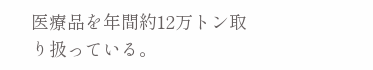医療品を年間約12万トン取り扱っている。